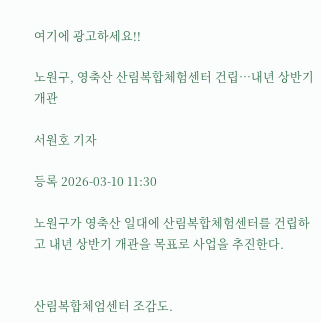여기에 광고하세요!!

노원구, 영축산 산림복합체험센터 건립…내년 상반기 개관

서원호 기자

등록 2026-03-10 11:30

노원구가 영축산 일대에 산림복합체험센터를 건립하고 내년 상반기 개관을 목표로 사업을 추진한다.


산림복합체엄센터 조감도.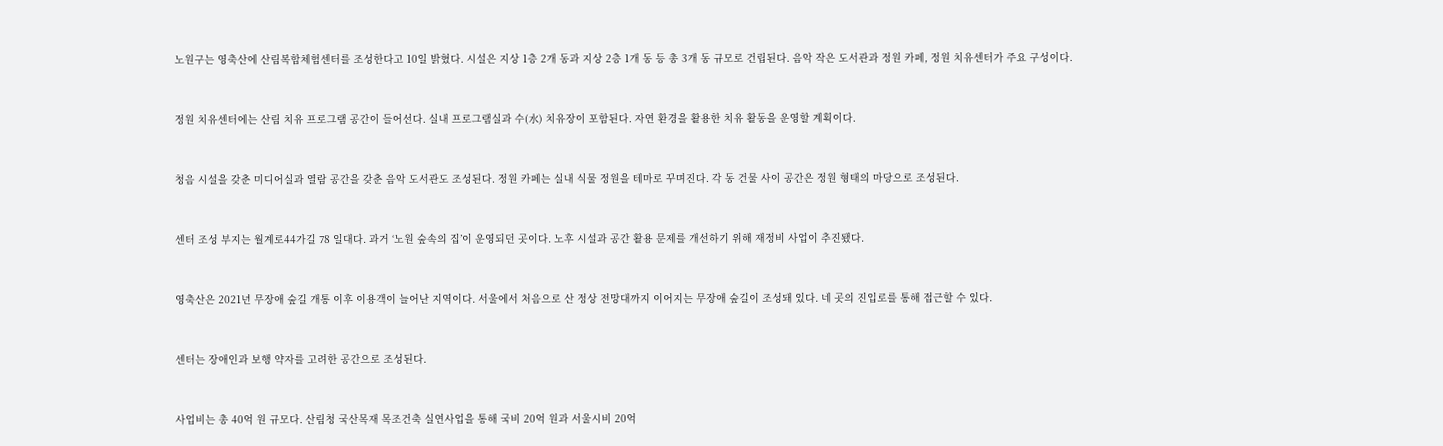노원구는 영축산에 산림복합체험센터를 조성한다고 10일 밝혔다. 시설은 지상 1층 2개 동과 지상 2층 1개 동 등 총 3개 동 규모로 건립된다. 음악 작은 도서관과 정원 카페, 정원 치유센터가 주요 구성이다.


정원 치유센터에는 산림 치유 프로그램 공간이 들어선다. 실내 프로그램실과 수(水) 치유장이 포함된다. 자연 환경을 활용한 치유 활동을 운영할 계획이다.


청음 시설을 갖춘 미디어실과 열람 공간을 갖춘 음악 도서관도 조성된다. 정원 카페는 실내 식물 정원을 테마로 꾸며진다. 각 동 건물 사이 공간은 정원 형태의 마당으로 조성된다.


센터 조성 부지는 월계로44가길 78 일대다. 과거 ‘노원 숲속의 집’이 운영되던 곳이다. 노후 시설과 공간 활용 문제를 개선하기 위해 재정비 사업이 추진됐다.


영축산은 2021년 무장애 숲길 개통 이후 이용객이 늘어난 지역이다. 서울에서 처음으로 산 정상 전망대까지 이어지는 무장애 숲길이 조성돼 있다. 네 곳의 진입로를 통해 접근할 수 있다.


센터는 장애인과 보행 약자를 고려한 공간으로 조성된다.


사업비는 총 40억 원 규모다. 산림청 국산목재 목조건축 실연사업을 통해 국비 20억 원과 서울시비 20억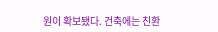원이 확보됐다. 건축에는 친환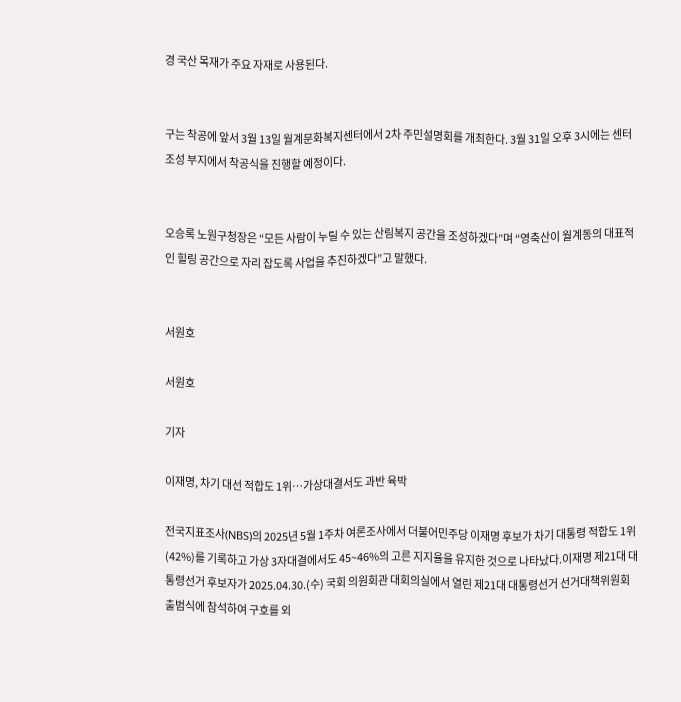경 국산 목재가 주요 자재로 사용된다.


구는 착공에 앞서 3월 13일 월계문화복지센터에서 2차 주민설명회를 개최한다. 3월 31일 오후 3시에는 센터 조성 부지에서 착공식을 진행할 예정이다.


오승록 노원구청장은 “모든 사람이 누릴 수 있는 산림복지 공간을 조성하겠다”며 “영축산이 월계동의 대표적인 힐링 공간으로 자리 잡도록 사업을 추진하겠다”고 말했다.


서원호

서원호

기자

이재명, 차기 대선 적합도 1위…가상대결서도 과반 육박

전국지표조사(NBS)의 2025년 5월 1주차 여론조사에서 더불어민주당 이재명 후보가 차기 대통령 적합도 1위(42%)를 기록하고 가상 3자대결에서도 45~46%의 고른 지지율을 유지한 것으로 나타났다.이재명 제21대 대통령선거 후보자가 2025.04.30.(수) 국회 의원회관 대회의실에서 열린 제21대 대통령선거 선거대책위원회 출범식에 참석하여 구호를 외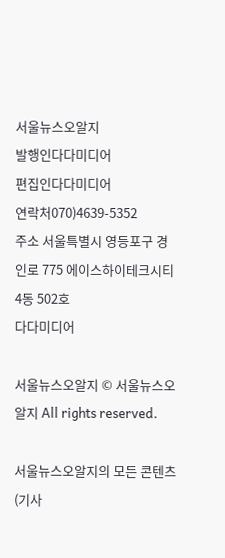서울뉴스오알지
발행인다다미디어
편집인다다미디어
연락처070)4639-5352
주소 서울특별시 영등포구 경인로 775 에이스하이테크시티 4동 502호
다다미디어

서울뉴스오알지 © 서울뉴스오알지 All rights reserved.

서울뉴스오알지의 모든 콘텐츠(기사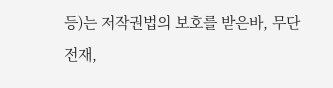등)는 저작권법의 보호를 받은바, 무단 전재,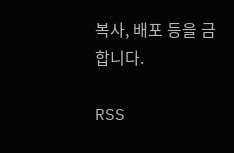복사, 배포 등을 금합니다.

RSS